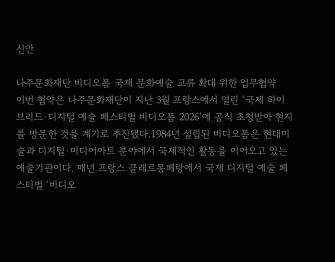신안

나주문화재단 비디오폼 국제 문화예술 교류 확대 위한 업무협약
이번 협약은 나주문화재단이 지난 3월 프랑스에서 열린 ‘국제 하이브리드·디지털 예술 페스티벌 비디오폼 2026’에 공식 초청받아 현지를 방문한 것을 계기로 추진됐다.1984년 설립된 비디오폼은 현대미술과 디지털·미디어아트 분야에서 국제적인 활동을 이어오고 있는 예술기관이다. 매년 프랑스 클레르몽페랑에서 국제 디지털 예술 페스티벌 ‘비디오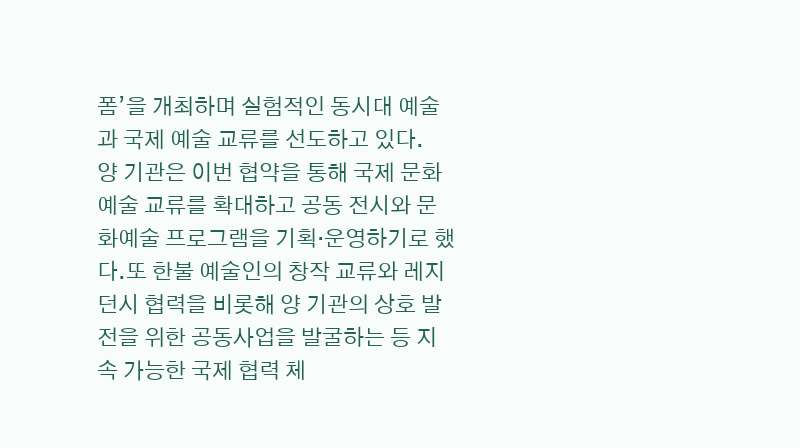폼’을 개최하며 실험적인 동시대 예술과 국제 예술 교류를 선도하고 있다.
양 기관은 이번 협약을 통해 국제 문화예술 교류를 확대하고 공동 전시와 문화예술 프로그램을 기획·운영하기로 했다.또 한불 예술인의 창작 교류와 레지던시 협력을 비롯해 양 기관의 상호 발전을 위한 공동사업을 발굴하는 등 지속 가능한 국제 협력 체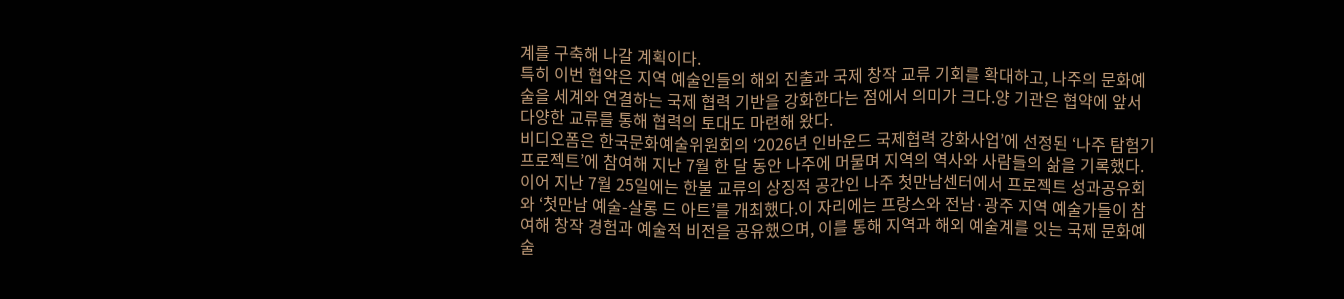계를 구축해 나갈 계획이다.
특히 이번 협약은 지역 예술인들의 해외 진출과 국제 창작 교류 기회를 확대하고, 나주의 문화예술을 세계와 연결하는 국제 협력 기반을 강화한다는 점에서 의미가 크다.양 기관은 협약에 앞서 다양한 교류를 통해 협력의 토대도 마련해 왔다.
비디오폼은 한국문화예술위원회의 ‘2026년 인바운드 국제협력 강화사업’에 선정된 ‘나주 탐험기 프로젝트’에 참여해 지난 7월 한 달 동안 나주에 머물며 지역의 역사와 사람들의 삶을 기록했다.이어 지난 7월 25일에는 한불 교류의 상징적 공간인 나주 첫만남센터에서 프로젝트 성과공유회와 ‘첫만남 예술-살롱 드 아트’를 개최했다.이 자리에는 프랑스와 전남·광주 지역 예술가들이 참여해 창작 경험과 예술적 비전을 공유했으며, 이를 통해 지역과 해외 예술계를 잇는 국제 문화예술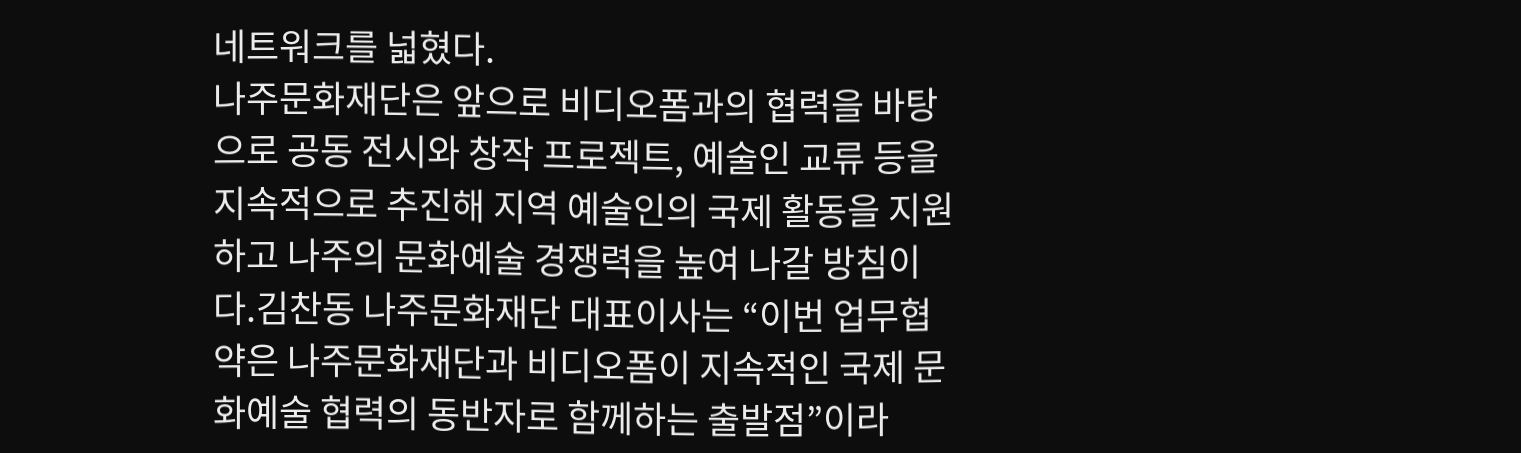네트워크를 넓혔다.
나주문화재단은 앞으로 비디오폼과의 협력을 바탕으로 공동 전시와 창작 프로젝트, 예술인 교류 등을 지속적으로 추진해 지역 예술인의 국제 활동을 지원하고 나주의 문화예술 경쟁력을 높여 나갈 방침이다.김찬동 나주문화재단 대표이사는 “이번 업무협약은 나주문화재단과 비디오폼이 지속적인 국제 문화예술 협력의 동반자로 함께하는 출발점”이라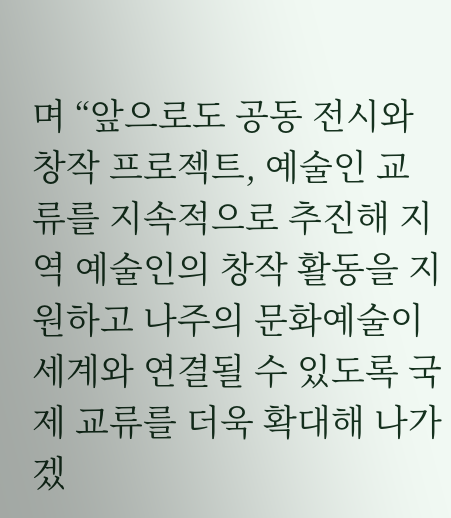며 “앞으로도 공동 전시와 창작 프로젝트, 예술인 교류를 지속적으로 추진해 지역 예술인의 창작 활동을 지원하고 나주의 문화예술이 세계와 연결될 수 있도록 국제 교류를 더욱 확대해 나가겠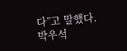다”고 말했다.
박우석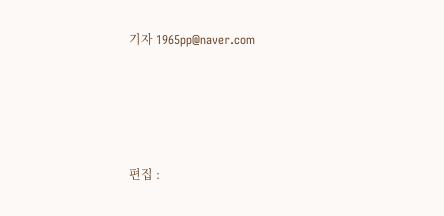기자 1965pp@naver.com






편집 :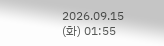2026.09.15 (화) 01:55